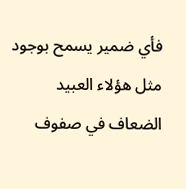فأي ضمير يسمح بوجود مثل هؤلاء العبيد الضعاف في صفوف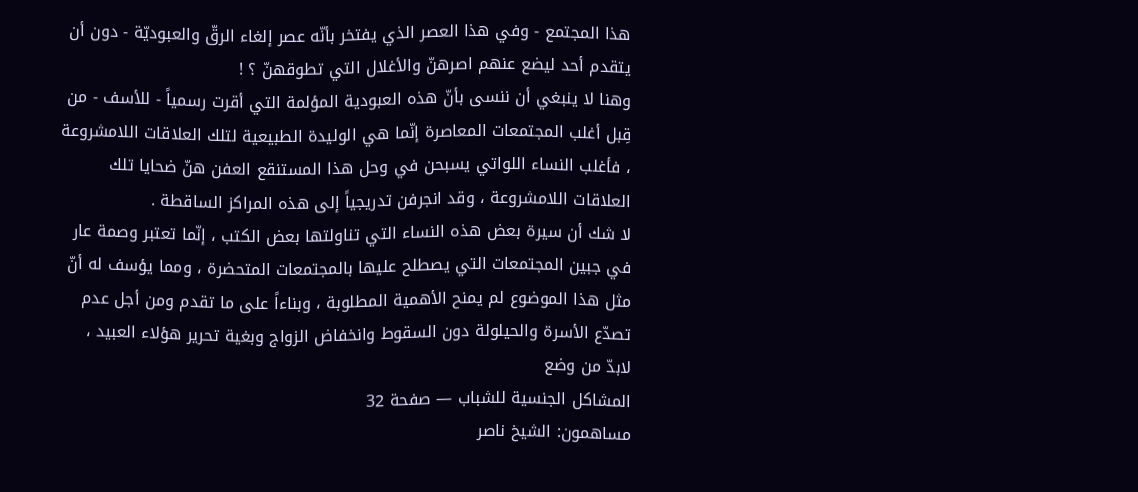هذا المجتمع - وفي هذا العصر الذي يفتخر بأنّه عصر إلغاء الرقّ والعبوديّة - دون أن يتقدم أحد ليضع عنهم اصرهنّ والأغلال التي تطوقهنّ ؟ !
وهنا لا ينبغي أن ننسى بأنّ هذه العبودية المؤلمة التي أقرت رسمياً - للأسف - من قِبل أغلب المجتمعات المعاصرة إنّما هي الوليدة الطبيعية لتلك العلاقات اللامشروعة ، فأغلب النساء اللواتي يسبحن في وحل هذا المستنقع العفن هنّ ضحايا تلك العلاقات اللامشروعة ، وقد انجرفن تدريجياً إلى هذه المراكز الساقطة .
لا شك أن سيرة بعض هذه النساء التي تناولتها بعض الكتب ، إنّما تعتبر وصمة عار في جبين المجتمعات التي يصطلح عليها بالمجتمعات المتحضرة ، ومما يؤسف له أنّ مثل هذا الموضوع لم يمنح الأهمية المطلوبة ، وبناءاً على ما تقدم ومن أجل عدم تصدّع الأسرة والحيلولة دون السقوط وانخفاض الزواج وبغية تحرير هؤلاء العبيد ، لابدّ من وضع
المشاكل الجنسية للشباب — صفحة 32
مساهمون: الشيخ ناصر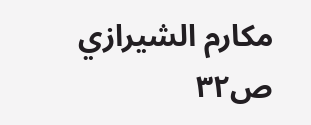مكارم الشيرازي
ص٣٢